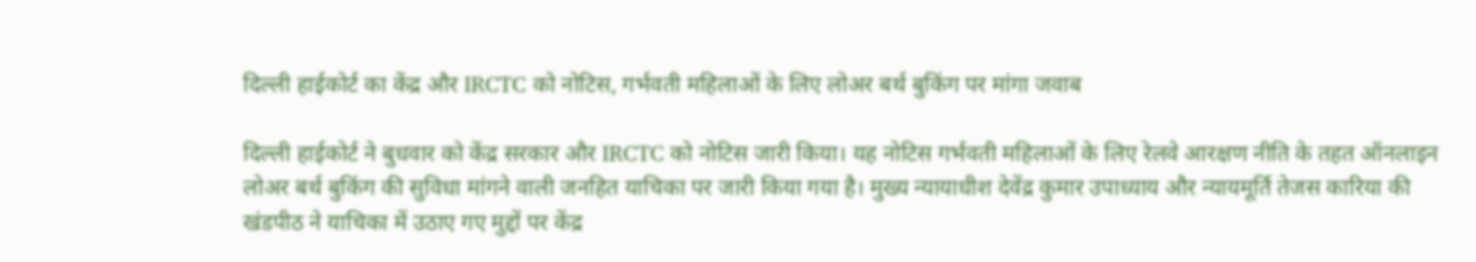दिल्ली हाईकोर्ट का केंद्र और IRCTC को नोटिस, गर्भवती महिलाओं के लिए लोअर बर्थ बुकिंग पर मांगा जवाब

दिल्ली हाईकोर्ट ने बुधवार को केंद्र सरकार और IRCTC को नोटिस जारी किया। यह नोटिस गर्भवती महिलाओं के लिए रेलवे आरक्षण नीति के तहत ऑनलाइन लोअर बर्थ बुकिंग की सुविधा मांगने वाली जनहित याचिका पर जारी किया गया है। मुख्य न्यायाधीश देवेंद्र कुमार उपाध्याय और न्यायमूर्ति तेजस कारिया की खंडपीठ ने याचिका में उठाए गए मुद्दों पर केंद्र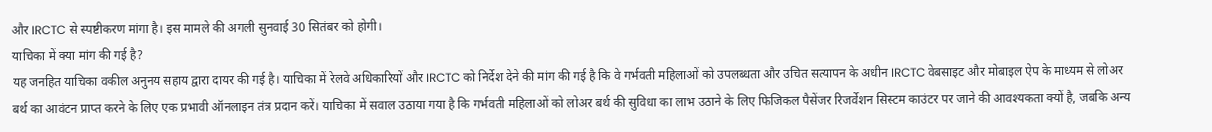और IRCTC से स्पष्टीकरण मांगा है। इस मामले की अगली सुनवाई 30 सितंबर को होगी।
याचिका में क्या मांग की गई है?
यह जनहित याचिका वकील अनुनय सहाय द्वारा दायर की गई है। याचिका में रेलवे अधिकारियों और IRCTC को निर्देश देने की मांग की गई है कि वे गर्भवती महिलाओं को उपलब्धता और उचित सत्यापन के अधीन IRCTC वेबसाइट और मोबाइल ऐप के माध्यम से लोअर बर्थ का आवंटन प्राप्त करने के लिए एक प्रभावी ऑनलाइन तंत्र प्रदान करें। याचिका में सवाल उठाया गया है कि गर्भवती महिलाओं को लोअर बर्थ की सुविधा का लाभ उठाने के लिए फिजिकल पैसेंजर रिजर्वेशन सिस्टम काउंटर पर जाने की आवश्यकता क्यों है, जबकि अन्य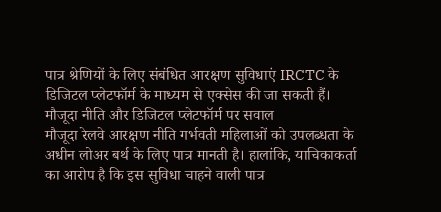पात्र श्रेणियों के लिए संबंधित आरक्षण सुविधाएं IRCTC के डिजिटल प्लेटफॉर्म के माध्यम से एक्सेस की जा सकती हैं।
मौजूदा नीति और डिजिटल प्लेटफॉर्म पर सवाल
मौजूदा रेलवे आरक्षण नीति गर्भवती महिलाओं को उपलब्धता के अधीन लोअर बर्थ के लिए पात्र मानती है। हालांकि, याचिकाकर्ता का आरोप है कि इस सुविधा चाहने वाली पात्र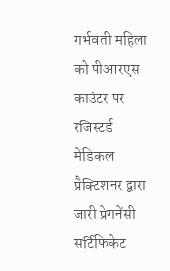गर्भवती महिला को पीआरएस काउंटर पर रजिस्टर्ड मेडिकल प्रैक्टिशनर द्वारा जारी प्रेगनेंसी सर्टिफिकेट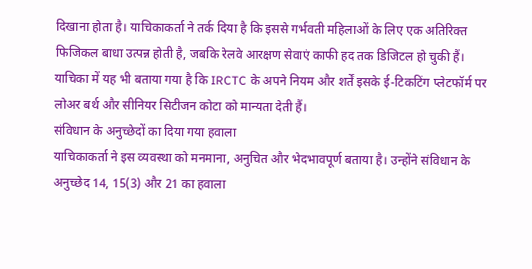दिखाना होता है। याचिकाकर्ता ने तर्क दिया है कि इससे गर्भवती महिलाओं के लिए एक अतिरिक्त फिजिकल बाधा उत्पन्न होती है, जबकि रेलवे आरक्षण सेवाएं काफी हद तक डिजिटल हो चुकी हैं। याचिका में यह भी बताया गया है कि IRCTC के अपने नियम और शर्तें इसके ई-टिकटिंग प्लेटफॉर्म पर लोअर बर्थ और सीनियर सिटीजन कोटा को मान्यता देती हैं।
संविधान के अनुच्छेदों का दिया गया हवाला
याचिकाकर्ता ने इस व्यवस्था को मनमाना, अनुचित और भेदभावपूर्ण बताया है। उन्होंने संविधान के अनुच्छेद 14, 15(3) और 21 का हवाला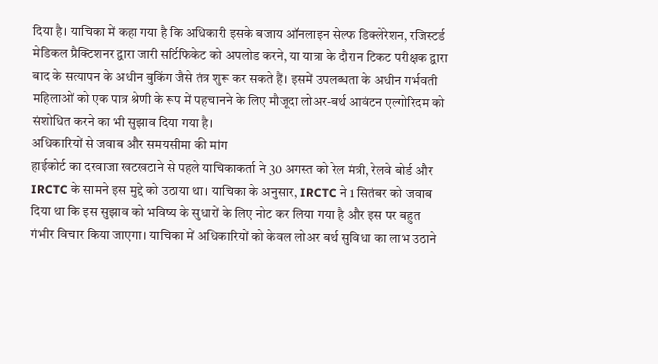दिया है। याचिका में कहा गया है कि अधिकारी इसके बजाय ऑनलाइन सेल्फ डिक्लेरेशन, रजिस्टर्ड मेडिकल प्रैक्टिशनर द्वारा जारी सर्टिफिकेट को अपलोड करने, या यात्रा के दौरान टिकट परीक्षक द्वारा बाद के सत्यापन के अधीन बुकिंग जैसे तंत्र शुरू कर सकते हैं। इसमें उपलब्धता के अधीन गर्भवती महिलाओं को एक पात्र श्रेणी के रूप में पहचानने के लिए मौजूदा लोअर-बर्थ आवंटन एल्गोरिदम को संशोधित करने का भी सुझाव दिया गया है।
अधिकारियों से जवाब और समयसीमा की मांग
हाईकोर्ट का दरवाजा खटखटाने से पहले याचिकाकर्ता ने 30 अगस्त को रेल मंत्री, रेलवे बोर्ड और IRCTC के सामने इस मुद्दे को उठाया था। याचिका के अनुसार, IRCTC ने 1 सितंबर को जवाब दिया था कि इस सुझाव को भविष्य के सुधारों के लिए नोट कर लिया गया है और इस पर बहुत गंभीर विचार किया जाएगा। याचिका में अधिकारियों को केवल लोअर बर्थ सुविधा का लाभ उठाने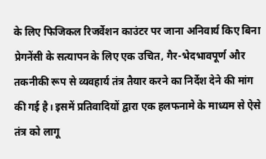के लिए फिजिकल रिजर्वेशन काउंटर पर जाना अनिवार्य किए बिना प्रेगनेंसी के सत्यापन के लिए एक उचित, गैर-भेदभावपूर्ण और तकनीकी रूप से व्यवहार्य तंत्र तैयार करने का निर्देश देने की मांग की गई है। इसमें प्रतिवादियों द्वारा एक हलफनामे के माध्यम से ऐसे तंत्र को लागू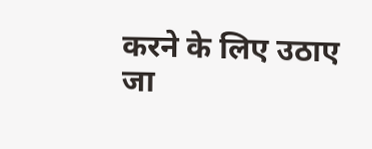करने के लिए उठाए जा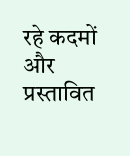रहे कदमों और प्रस्तावित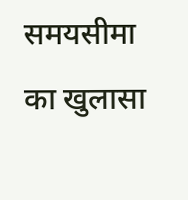समयसीमा का खुलासा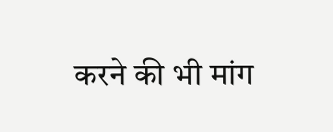करने की भी मांग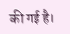की गई है।